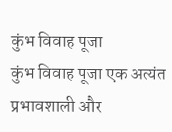कुंभ विवाह पूजा
कुंभ विवाह पूजा एक अत्यंत प्रभावशाली और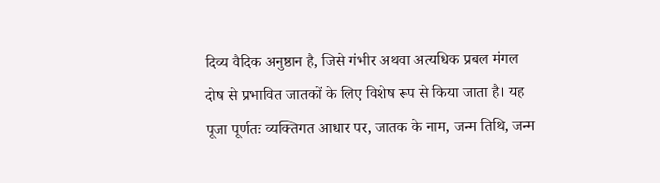दिव्य वैदिक अनुष्ठान है, जिसे गंभीर अथवा अत्यधिक प्रबल मंगल दोष से प्रभावित जातकों के लिए विशेष रूप से किया जाता है। यह पूजा पूर्णतः व्यक्तिगत आधार पर, जातक के नाम, जन्म तिथि, जन्म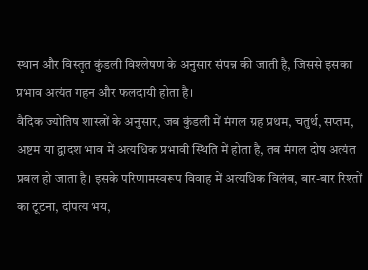स्थान और विस्तृत कुंडली विश्लेषण के अनुसार संपन्न की जाती है, जिससे इसका प्रभाव अत्यंत गहन और फलदायी होता है।
वैदिक ज्योतिष शास्त्रों के अनुसार, जब कुंडली में मंगल ग्रह प्रथम, चतुर्थ, सप्तम, अष्टम या द्वादश भाव में अत्यधिक प्रभावी स्थिति में होता है, तब मंगल दोष अत्यंत प्रबल हो जाता है। इसके परिणामस्वरूप विवाह में अत्यधिक विलंब, बार-बार रिश्तों का टूटना, दांपत्य भय,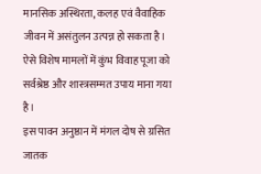मानसिक अस्थिरता, कलह एवं वैवाहिक जीवन में असंतुलन उत्पन्न हो सकता है। ऐसे विशेष मामलों में कुंभ विवाह पूजा को सर्वश्रेष्ठ और शास्त्रसम्मत उपाय माना गया है।
इस पावन अनुष्ठान में मंगल दोष से ग्रसित जातक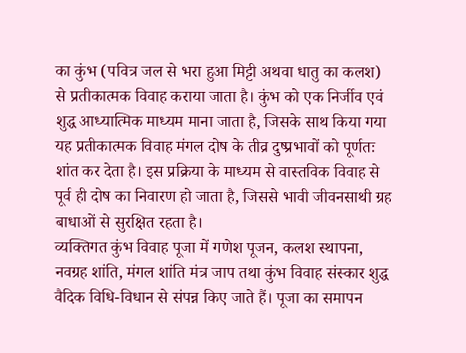का कुंभ (पवित्र जल से भरा हुआ मिट्टी अथवा धातु का कलश) से प्रतीकात्मक विवाह कराया जाता है। कुंभ को एक निर्जीव एवं शुद्ध आध्यात्मिक माध्यम माना जाता है, जिसके साथ किया गया यह प्रतीकात्मक विवाह मंगल दोष के तीव्र दुष्प्रभावों को पूर्णतः शांत कर देता है। इस प्रक्रिया के माध्यम से वास्तविक विवाह से पूर्व ही दोष का निवारण हो जाता है, जिससे भावी जीवनसाथी ग्रह बाधाओं से सुरक्षित रहता है।
व्यक्तिगत कुंभ विवाह पूजा में गणेश पूजन, कलश स्थापना, नवग्रह शांति, मंगल शांति मंत्र जाप तथा कुंभ विवाह संस्कार शुद्ध वैदिक विधि-विधान से संपन्न किए जाते हैं। पूजा का समापन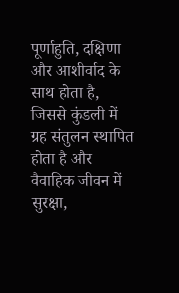पूर्णाहुति, दक्षिणा और आशीर्वाद के साथ होता है, जिससे कुंडली में ग्रह संतुलन स्थापित होता है और वैवाहिक जीवन में सुरक्षा,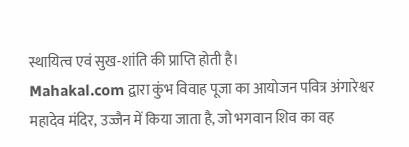स्थायित्व एवं सुख-शांति की प्राप्ति होती है।
Mahakal.com द्वारा कुंभ विवाह पूजा का आयोजन पवित्र अंगारेश्वर महादेव मंदिर, उज्जैन में किया जाता है, जो भगवान शिव का वह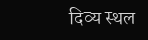दिव्य स्थल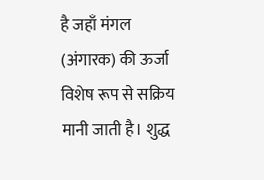है जहाँ मंगल (अंगारक) की ऊर्जा विशेष रूप से सक्रिय मानी जाती है। शुद्ध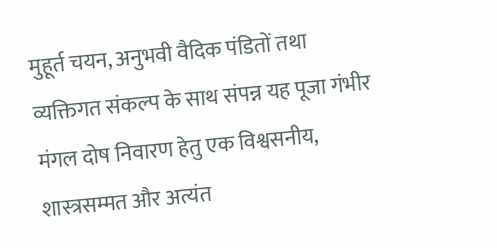मुहूर्त चयन, अनुभवी वैदिक पंडितों तथा व्यक्तिगत संकल्प के साथ संपन्न यह पूजा गंभीर मंगल दोष निवारण हेतु एक विश्वसनीय, शास्त्रसम्मत और अत्यंत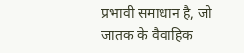प्रभावी समाधान है, जो जातक के वैवाहिक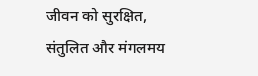जीवन को सुरक्षित, संतुलित और मंगलमय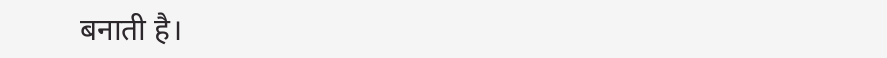बनाती है।